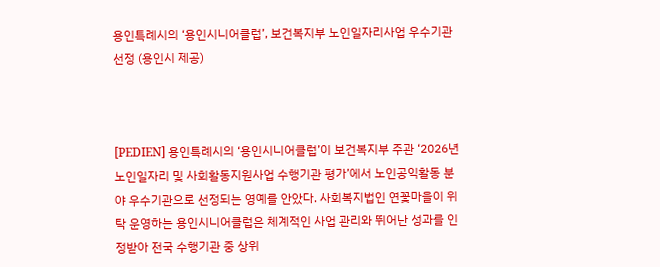용인특례시의 ‘용인시니어클럽’, 보건복지부 노인일자리사업 우수기관 선정 (용인시 제공)



[PEDIEN] 용인특례시의 ‘용인시니어클럽’이 보건복지부 주관 ‘2026년 노인일자리 및 사회활동지원사업 수행기관 평가’에서 노인공익활동 분야 우수기관으로 선정되는 영예를 안았다. 사회복지법인 연꽃마을이 위탁 운영하는 용인시니어클럽은 체계적인 사업 관리와 뛰어난 성과를 인정받아 전국 수행기관 중 상위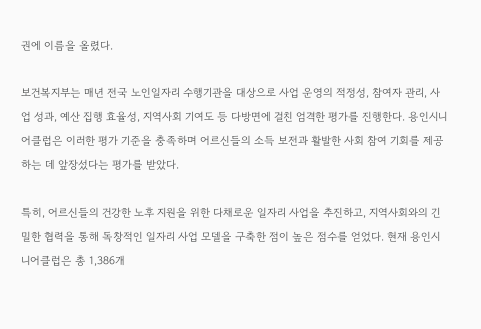권에 이름을 올렸다.

보건복지부는 매년 전국 노인일자리 수행기관을 대상으로 사업 운영의 적정성, 참여자 관리, 사업 성과, 예산 집행 효율성, 지역사회 기여도 등 다방면에 걸친 엄격한 평가를 진행한다. 용인시니어클럽은 이러한 평가 기준을 충족하며 어르신들의 소득 보전과 활발한 사회 참여 기회를 제공하는 데 앞장섰다는 평가를 받았다.

특히, 어르신들의 건강한 노후 지원을 위한 다채로운 일자리 사업을 추진하고, 지역사회와의 긴밀한 협력을 통해 독창적인 일자리 사업 모델을 구축한 점이 높은 점수를 얻었다. 현재 용인시니어클럽은 총 1,386개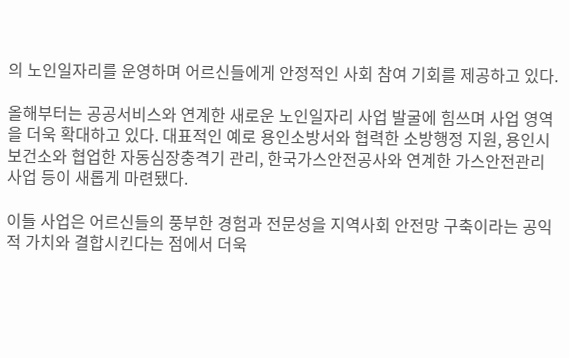의 노인일자리를 운영하며 어르신들에게 안정적인 사회 참여 기회를 제공하고 있다.

올해부터는 공공서비스와 연계한 새로운 노인일자리 사업 발굴에 힘쓰며 사업 영역을 더욱 확대하고 있다. 대표적인 예로 용인소방서와 협력한 소방행정 지원, 용인시보건소와 협업한 자동심장충격기 관리, 한국가스안전공사와 연계한 가스안전관리 사업 등이 새롭게 마련됐다.

이들 사업은 어르신들의 풍부한 경험과 전문성을 지역사회 안전망 구축이라는 공익적 가치와 결합시킨다는 점에서 더욱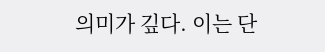의미가 깊다. 이는 단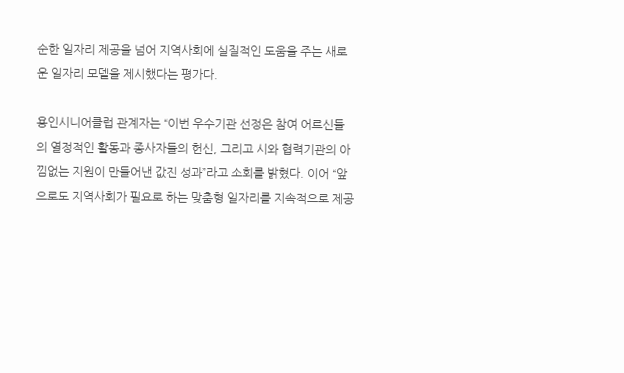순한 일자리 제공을 넘어 지역사회에 실질적인 도움을 주는 새로운 일자리 모델을 제시했다는 평가다.

용인시니어클럽 관계자는 “이번 우수기관 선정은 참여 어르신들의 열정적인 활동과 종사자들의 헌신, 그리고 시와 협력기관의 아낌없는 지원이 만들어낸 값진 성과”라고 소회를 밝혔다. 이어 “앞으로도 지역사회가 필요로 하는 맞춤형 일자리를 지속적으로 제공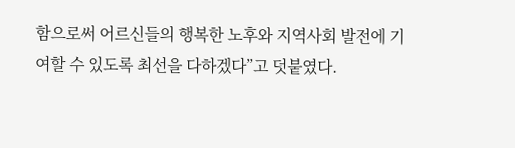함으로써 어르신들의 행복한 노후와 지역사회 발전에 기여할 수 있도록 최선을 다하겠다”고 덧붙였다.